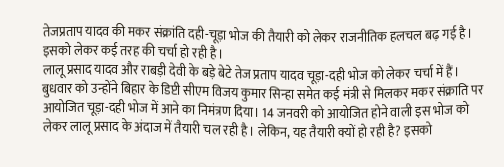तेजप्रताप यादव की मकर संक्रांति दही-चूड़ा भोज की तैयारी को लेकर राजनीतिक हलचल बढ़ गई है। इसको लेकर कई तरह की चर्चा हो रही है।
लालू प्रसाद यादव और राबड़ी देवी के बड़े बेटे तेज प्रताप यादव चूड़ा-दही भोज को लेकर चर्चा में हैं। बुधवार को उन्होंने बिहार के डिप्टी सीएम विजय कुमार सिन्हा समेत कई मंत्री से मिलकर मकर संक्राति पर आयोजित चूड़ा-दही भोज में आने का निमंत्रण दिया। 14 जनवरी को आयोजित होने वाली इस भोज को लेकर लालू प्रसाद के अंदाज में तैयारी चल रही है। लेकिन, यह तैयारी क्यों हो रही है? इसको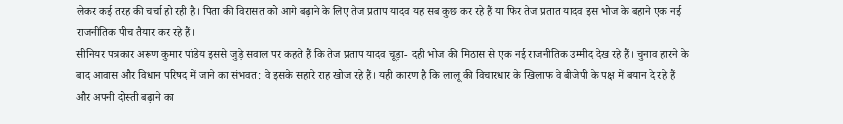लेकर कई तरह की चर्चा हो रही है। पिता की विरासत को आगे बढ़ाने के लिए तेज प्रताप यादव यह सब कुछ कर रहे हैं या फिर तेज प्रतात यादव इस भोज के बहाने एक नई राजनीतिक पीच तैयार कर रहे हैं।
सीनियर पत्रकार अरूण कुमार पांडेय इससे जुड़े सवाल पर कहते हैं कि तेज प्रताप यादव चूड़ा- दही भोज की मिठास से एक नई राजनीतिक उम्मीद देख रहे हैं। चुनाव हारने के बाद आवास और विधान परिषद में जाने का संभवत: वे इसके सहारे राह खोज रहे हैं। यही कारण है कि लालू की विचारधार के खिलाफ वे बीजेपी के पक्ष में बयान दे रहे हैं और अपनी दोस्ती बढ़ाने का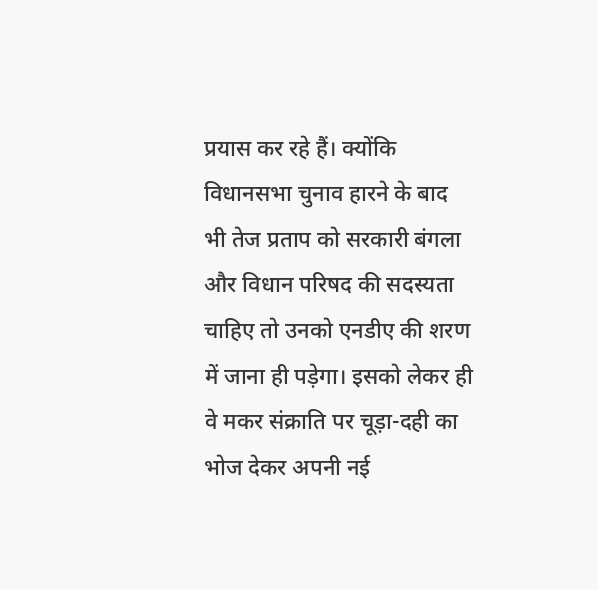प्रयास कर रहे हैं। क्योंकि विधानसभा चुनाव हारने के बाद भी तेज प्रताप को सरकारी बंगला और विधान परिषद की सदस्यता चाहिए तो उनको एनडीए की शरण में जाना ही पड़ेगा। इसको लेकर ही वे मकर संक्राति पर चूड़ा-दही का भोज देकर अपनी नई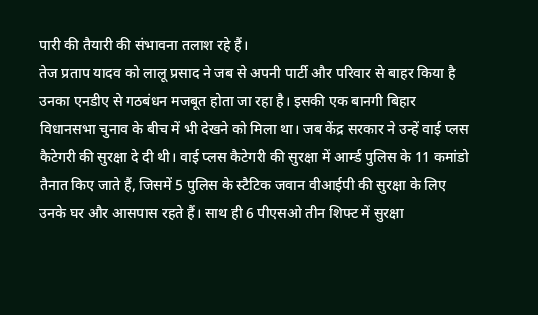पारी की तैयारी की संभावना तलाश रहे हैं।
तेज प्रताप यादव को लालू प्रसाद ने जब से अपनी पार्टी और परिवार से बाहर किया है उनका एनडीए से गठबंधन मजबूत होता जा रहा है। इसकी एक बानगी बिहार विधानसभा चुनाव के बीच में भी देखने को मिला था। जब केंद्र सरकार ने उन्हें वाई प्लस कैटेगरी की सुरक्षा दे दी थी। वाई प्लस कैटेगरी की सुरक्षा में आर्म्ड पुलिस के 11 कमांडो तैनात किए जाते हैं, जिसमें 5 पुलिस के स्टैटिक जवान वीआईपी की सुरक्षा के लिए उनके घर और आसपास रहते हैं। साथ ही 6 पीएसओ तीन शिफ्ट में सुरक्षा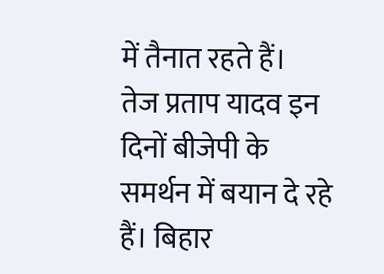में तैनात रहते हैं।
तेज प्रताप यादव इन दिनों बीजेपी के समर्थन में बयान दे रहे हैं। बिहार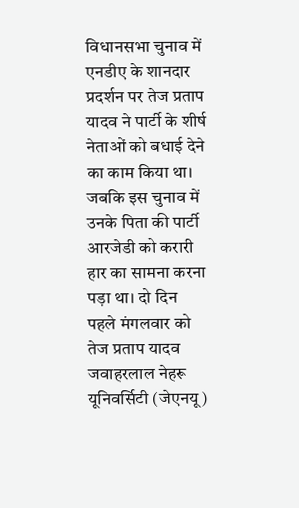विधानसभा चुनाव में एनडीए के शानदार प्रदर्शन पर तेज प्रताप यादव ने पार्टी के शीर्ष नेताओं को बधाई देने का काम किया था। जबकि इस चुनाव में उनके पिता की पार्टी आरजेडी को करारी हार का सामना करना पड़ा था। दो दिन पहले मंगलवार को तेज प्रताप यादव जवाहरलाल नेहरू यूनिवर्सिटी (जेएनयू)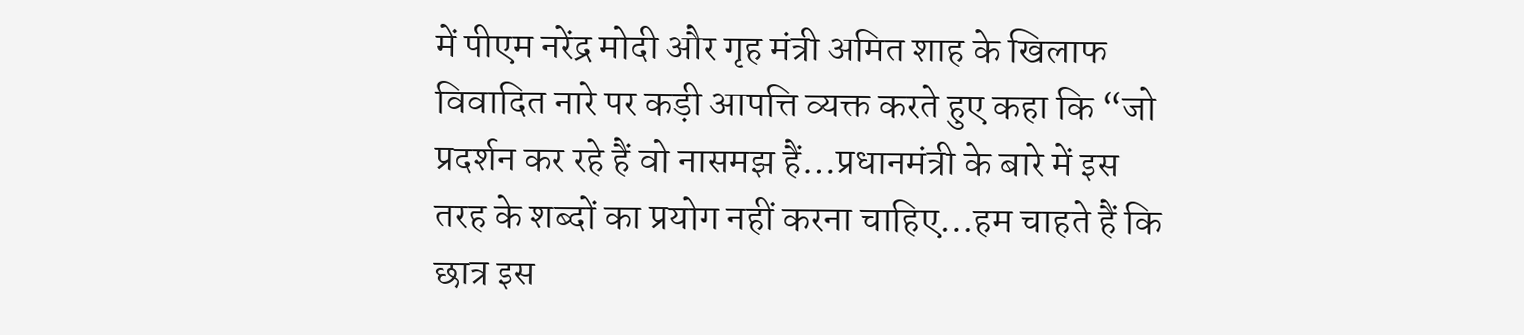में पीएम नरेंद्र मोदी और गृह मंत्री अमित शाह के खिलाफ विवादित नारे पर कड़ी आपत्ति व्यक्त करते हुए कहा कि “जो प्रदर्शन कर रहे हैं वो नासमझ हैं…प्रधानमंत्री के बारे में इस तरह के शब्दों का प्रयोग नहीं करना चाहिए…हम चाहते हैं कि छात्र इस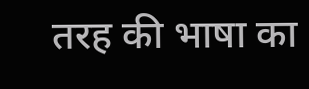तरह की भाषा का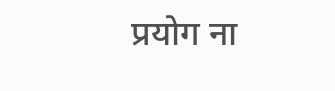प्रयोग ना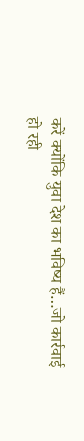करें क्योंकि युवा देश का भविष्य हैं…जो कार्रवाई हो रही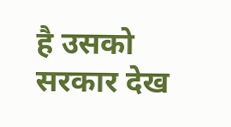है उसको सरकार देख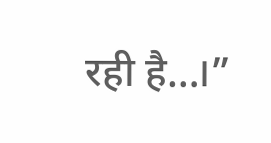रही है…।”